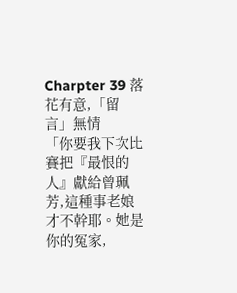Charpter 39 落花有意,「留言」無情
「你要我下次比賽把『最恨的人』獻給曾珮芳,這種事老娘才不幹耶。她是你的冤家,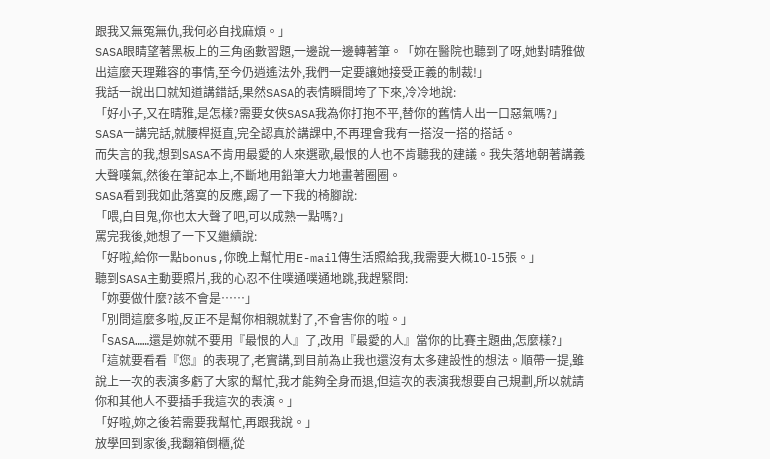跟我又無冤無仇,我何必自找麻煩。」
SASA眼睛望著黑板上的三角函數習題,一邊說一邊轉著筆。「妳在醫院也聽到了呀,她對晴雅做出這麼天理難容的事情,至今仍逍遙法外,我們一定要讓她接受正義的制裁!」
我話一說出口就知道講錯話,果然SASA的表情瞬間垮了下來,冷冷地說:
「好小子,又在晴雅,是怎樣?需要女俠SASA我為你打抱不平,替你的舊情人出一口惡氣嗎?」
SASA一講完話,就腰桿挺直,完全認真於講課中,不再理會我有一搭沒一搭的搭話。
而失言的我,想到SASA不肯用最愛的人來選歌,最恨的人也不肯聽我的建議。我失落地朝著講義大聲嘆氣,然後在筆記本上,不斷地用鉛筆大力地畫著圈圈。
SASA看到我如此落寞的反應,踢了一下我的椅腳說:
「喂,白目鬼,你也太大聲了吧,可以成熟一點嗎?」
罵完我後,她想了一下又繼續說:
「好啦,給你一點bonus,你晚上幫忙用E-mail傳生活照給我,我需要大概10-15張。」
聽到SASA主動要照片,我的心忍不住噗通噗通地跳,我趕緊問:
「妳要做什麼?該不會是……」
「別問這麼多啦,反正不是幫你相親就對了,不會害你的啦。」
「SASA……還是妳就不要用『最恨的人』了,改用『最愛的人』當你的比賽主題曲,怎麼樣?」
「這就要看看『您』的表現了,老實講,到目前為止我也還沒有太多建設性的想法。順帶一提,雖說上一次的表演多虧了大家的幫忙,我才能夠全身而退,但這次的表演我想要自己規劃,所以就請你和其他人不要插手我這次的表演。」
「好啦,妳之後若需要我幫忙,再跟我說。」
放學回到家後,我翻箱倒櫃,從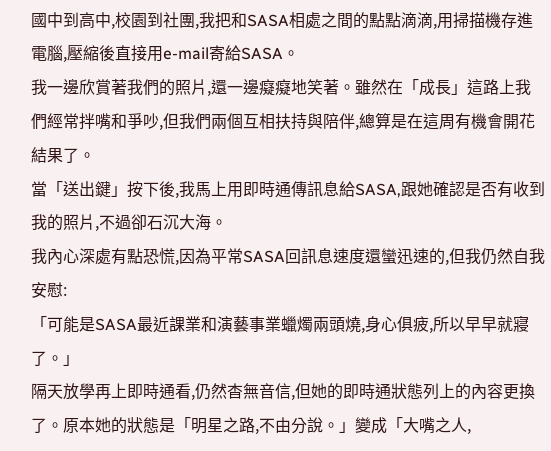國中到高中,校園到社團,我把和SASA相處之間的點點滴滴,用掃描機存進電腦,壓縮後直接用e-mail寄給SASA。
我一邊欣賞著我們的照片,還一邊癡癡地笑著。雖然在「成長」這路上我們經常拌嘴和爭吵,但我們兩個互相扶持與陪伴,總算是在這周有機會開花結果了。
當「送出鍵」按下後,我馬上用即時通傳訊息給SASA,跟她確認是否有收到我的照片,不過卻石沉大海。
我內心深處有點恐慌,因為平常SASA回訊息速度還蠻迅速的,但我仍然自我安慰:
「可能是SASA最近課業和演藝事業蠟燭兩頭燒,身心俱疲,所以早早就寢了。」
隔天放學再上即時通看,仍然杳無音信,但她的即時通狀態列上的內容更換了。原本她的狀態是「明星之路,不由分說。」變成「大嘴之人,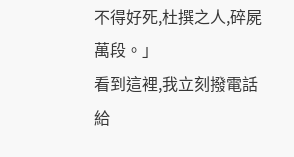不得好死,杜撰之人,碎屍萬段。」
看到這裡,我立刻撥電話給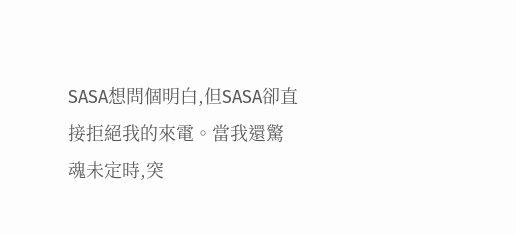SASA想問個明白,但SASA卻直接拒絕我的來電。當我還驚魂未定時,突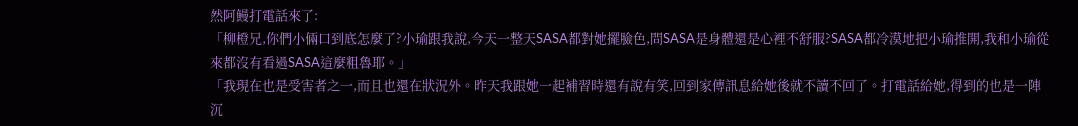然阿鰻打電話來了:
「柳橙兄,你們小倆口到底怎麼了?小瑜跟我說,今天一整天SASA都對她擺臉色,問SASA是身體還是心裡不舒服?SASA都冷漠地把小瑜推開,我和小瑜從來都沒有看過SASA這麼粗魯耶。」
「我現在也是受害者之一,而且也還在狀況外。昨天我跟她一起補習時還有說有笑,回到家傳訊息給她後就不讀不回了。打電話給她,得到的也是一陣沉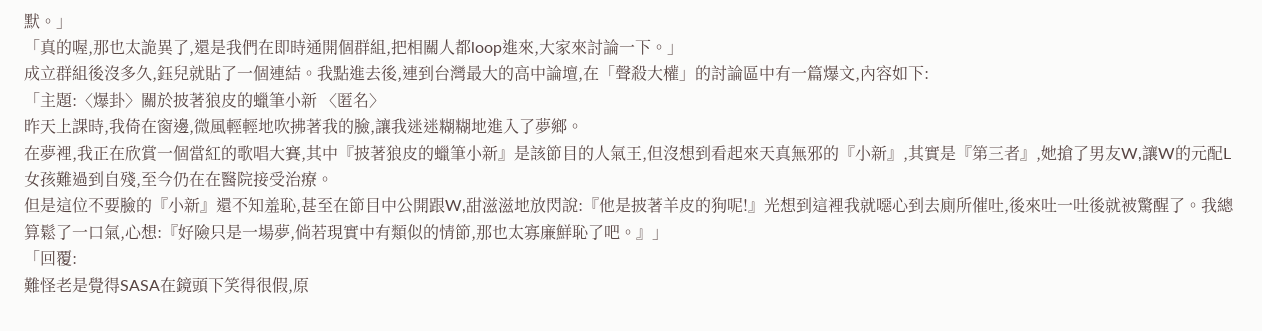默。」
「真的喔,那也太詭異了,還是我們在即時通開個群組,把相關人都loop進來,大家來討論一下。」
成立群組後沒多久,鈺兒就貼了一個連結。我點進去後,連到台灣最大的高中論壇,在「聲殺大權」的討論區中有一篇爆文,內容如下:
「主題:〈爆卦〉關於披著狼皮的蠟筆小新 〈匿名〉
昨天上課時,我倚在窗邊,微風輕輕地吹拂著我的臉,讓我迷迷糊糊地進入了夢鄉。
在夢裡,我正在欣賞一個當紅的歌唱大賽,其中『披著狼皮的蠟筆小新』是該節目的人氣王,但沒想到看起來天真無邪的『小新』,其實是『第三者』,她搶了男友W,讓W的元配L女孩難過到自殘,至今仍在在醫院接受治療。
但是這位不要臉的『小新』還不知羞恥,甚至在節目中公開跟W,甜滋滋地放閃說:『他是披著羊皮的狗呢!』光想到這裡我就噁心到去廁所催吐,後來吐一吐後就被驚醒了。我總算鬆了一口氣,心想:『好險只是一場夢,倘若現實中有類似的情節,那也太寡廉鮮恥了吧。』」
「回覆:
難怪老是覺得SASA在鏡頭下笑得很假,原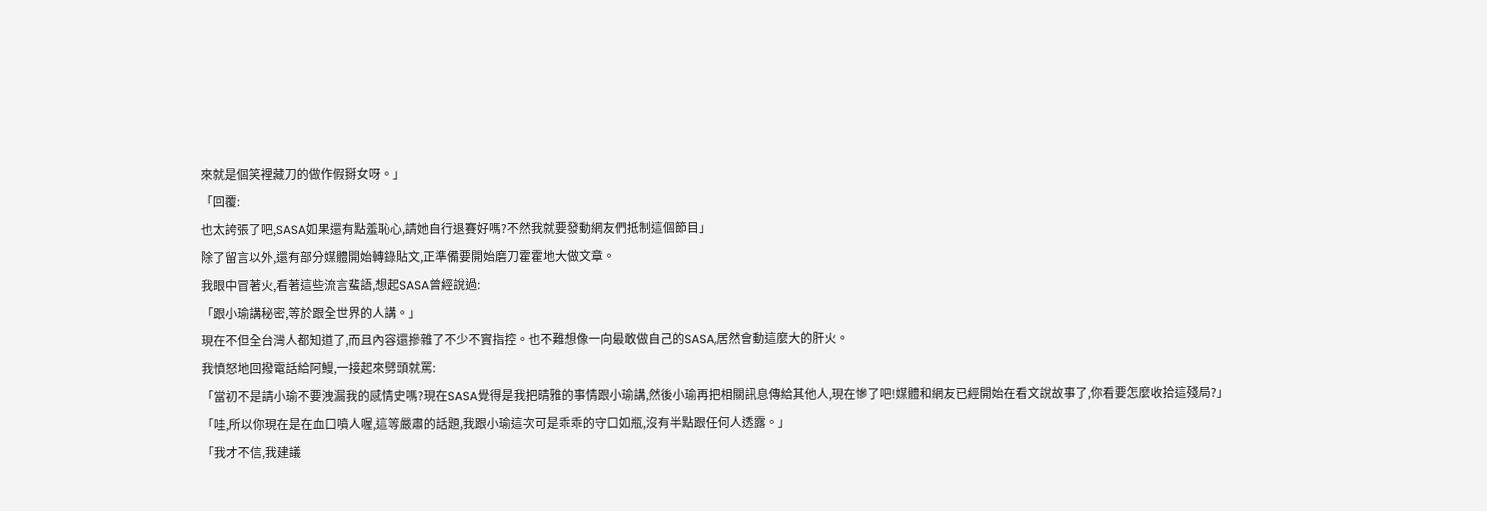來就是個笑裡藏刀的做作假掰女呀。」
「回覆:
也太誇張了吧,SASA如果還有點羞恥心,請她自行退賽好嗎?不然我就要發動網友們抵制這個節目」
除了留言以外,還有部分媒體開始轉錄貼文,正準備要開始磨刀霍霍地大做文章。
我眼中冒著火,看著這些流言蜚語,想起SASA曾經說過:
「跟小瑜講秘密,等於跟全世界的人講。」
現在不但全台灣人都知道了,而且內容還摻雜了不少不實指控。也不難想像一向最敢做自己的SASA,居然會動這麼大的肝火。
我憤怒地回撥電話給阿鰻,一接起來劈頭就罵:
「當初不是請小瑜不要洩漏我的感情史嗎?現在SASA覺得是我把晴雅的事情跟小瑜講,然後小瑜再把相關訊息傳給其他人,現在慘了吧!媒體和網友已經開始在看文說故事了,你看要怎麼收拾這殘局?」
「哇,所以你現在是在血口噴人喔,這等嚴肅的話題,我跟小瑜這次可是乖乖的守口如瓶,沒有半點跟任何人透露。」
「我才不信,我建議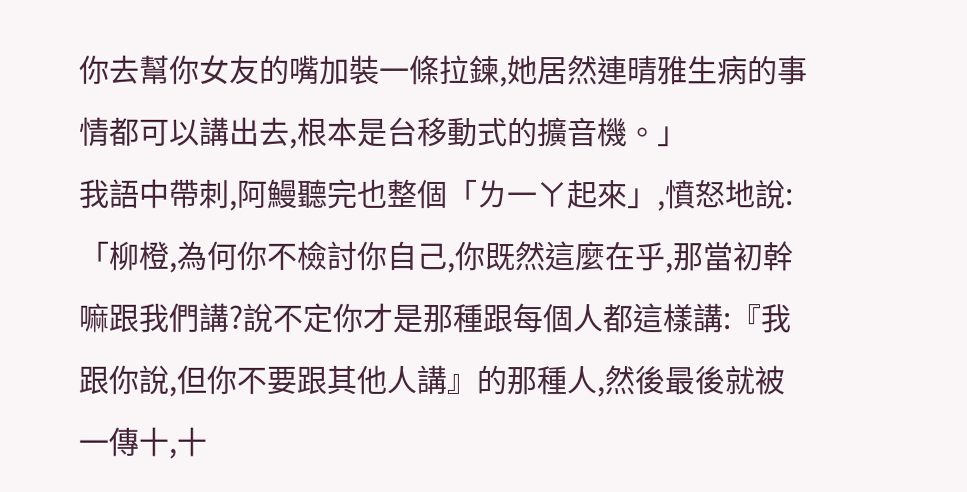你去幫你女友的嘴加裝一條拉鍊,她居然連晴雅生病的事情都可以講出去,根本是台移動式的擴音機。」
我語中帶刺,阿鰻聽完也整個「ㄌ一ㄚ起來」,憤怒地說:
「柳橙,為何你不檢討你自己,你既然這麼在乎,那當初幹嘛跟我們講?說不定你才是那種跟每個人都這樣講:『我跟你說,但你不要跟其他人講』的那種人,然後最後就被一傳十,十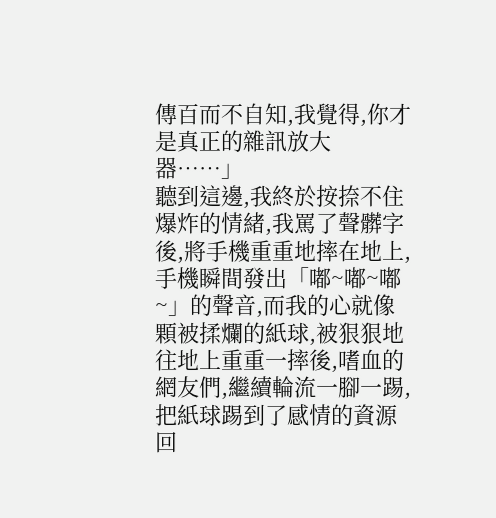傳百而不自知,我覺得,你才是真正的雜訊放大器……」
聽到這邊,我終於按捺不住爆炸的情緒,我罵了聲髒字後,將手機重重地摔在地上,手機瞬間發出「嘟~嘟~嘟~」的聲音,而我的心就像顆被揉爛的紙球,被狠狠地往地上重重一摔後,嗜血的網友們,繼續輪流一腳一踢,把紙球踢到了感情的資源回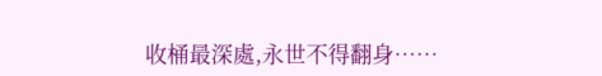收桶最深處,永世不得翻身……